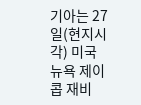기아는 27일(현지시각) 미국 뉴욕 제이콥 재비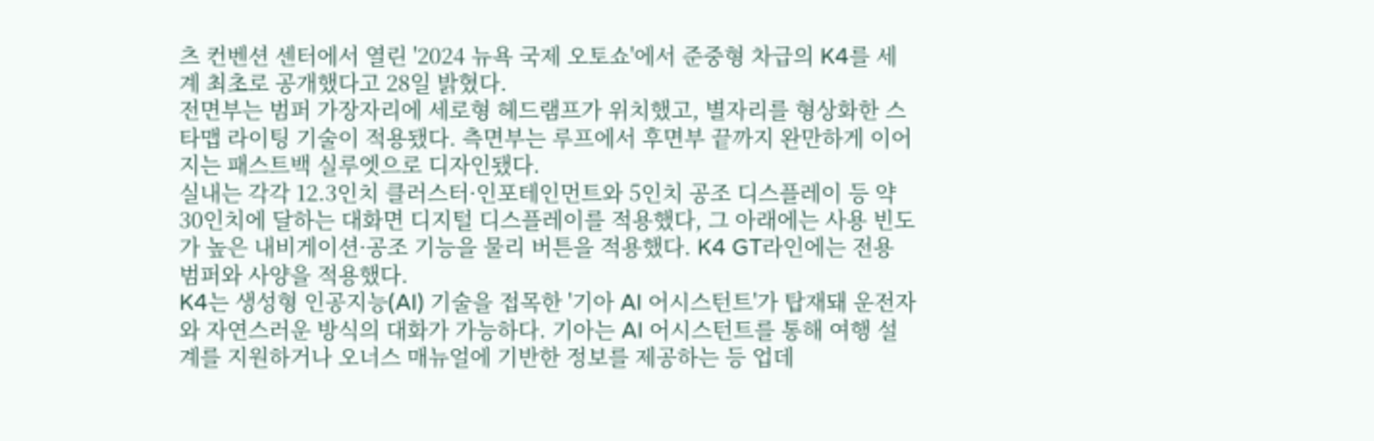츠 컨벤션 센터에서 열린 '2024 뉴욕 국제 오토쇼'에서 준중형 차급의 K4를 세계 최초로 공개했다고 28일 밝혔다.
전면부는 범퍼 가장자리에 세로형 헤드램프가 위치했고, 별자리를 형상화한 스타맵 라이팅 기술이 적용됐다. 측면부는 루프에서 후면부 끝까지 완만하게 이어지는 패스트백 실루엣으로 디자인됐다.
실내는 각각 12.3인치 클러스터·인포테인먼트와 5인치 공조 디스플레이 등 약 30인치에 달하는 대화면 디지털 디스플레이를 적용했다, 그 아래에는 사용 빈도가 높은 내비게이션·공조 기능을 물리 버튼을 적용했다. K4 GT라인에는 전용 범퍼와 사양을 적용했다.
K4는 생성형 인공지능(AI) 기술을 접목한 '기아 AI 어시스턴트'가 탑재돼 운전자와 자연스러운 방식의 대화가 가능하다. 기아는 AI 어시스턴트를 통해 여행 설계를 지원하거나 오너스 매뉴얼에 기반한 정보를 제공하는 등 업데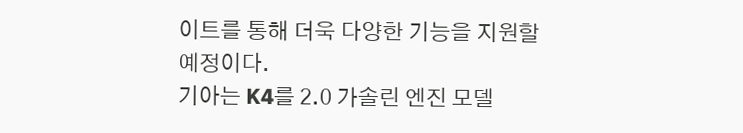이트를 통해 더욱 다양한 기능을 지원할 예정이다.
기아는 K4를 2.0 가솔린 엔진 모델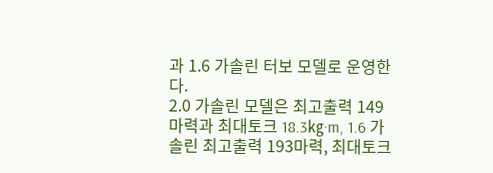과 1.6 가솔린 터보 모델로 운영한다.
2.0 가솔린 모델은 최고출력 149마력과 최대토크 18.3㎏·m, 1.6 가솔린 최고출력 193마력, 최대토크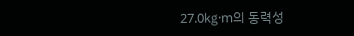27.0㎏·m의 동력성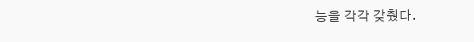능을 각각 갖췄다.